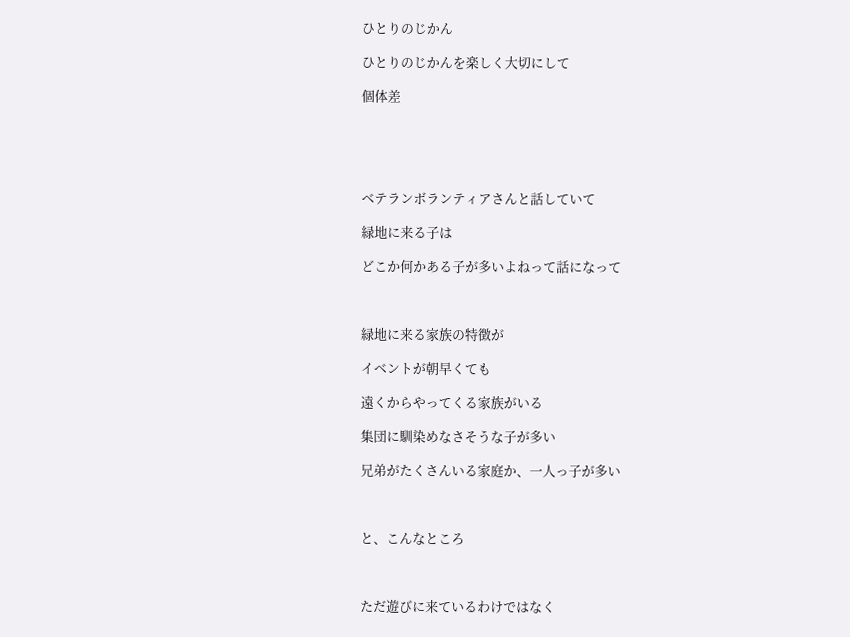ひとりのじかん

ひとりのじかんを楽しく大切にして

個体差





ベテランボランティアさんと話していて

緑地に来る子は

どこか何かある子が多いよねって話になって



緑地に来る家族の特徴が

イベントが朝早くても

遠くからやってくる家族がいる

集団に馴染めなさそうな子が多い

兄弟がたくさんいる家庭か、一人っ子が多い



と、こんなところ



ただ遊びに来ているわけではなく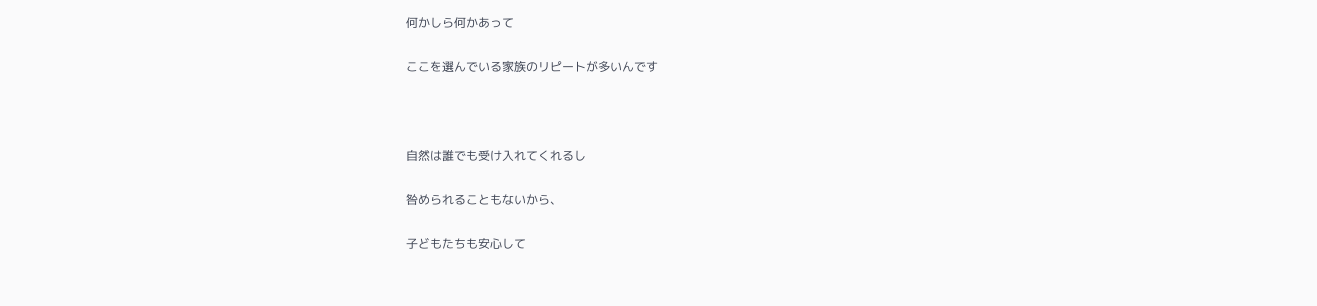何かしら何かあって

ここを選んでいる家族のリピートが多いんです



自然は誰でも受け入れてくれるし

咎められることもないから、

子どもたちも安心して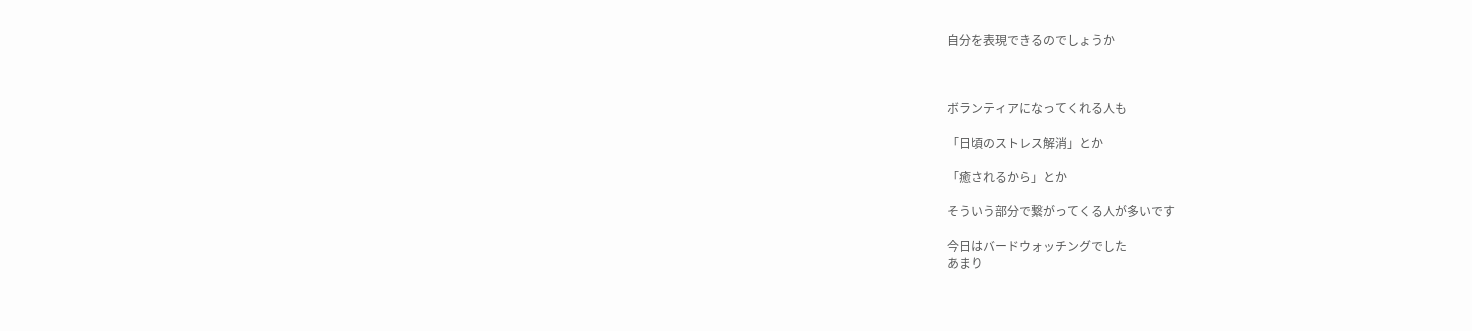自分を表現できるのでしょうか



ボランティアになってくれる人も

「日頃のストレス解消」とか

「癒されるから」とか

そういう部分で繋がってくる人が多いです

今日はバードウォッチングでした
あまり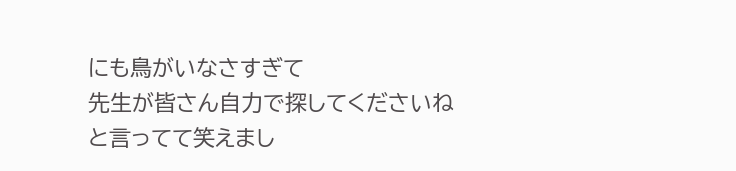にも鳥がいなさすぎて
先生が皆さん自力で探してくださいね
と言ってて笑えまし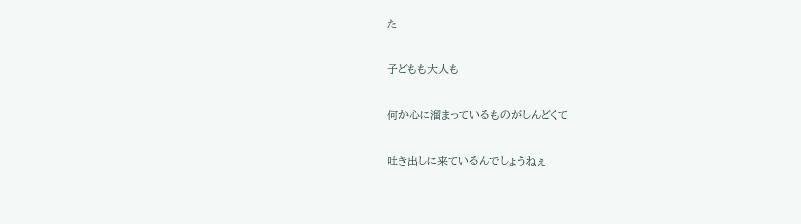た

子どもも大人も

何か心に溜まっているものがしんどくて

吐き出しに来ているんでしょうねぇ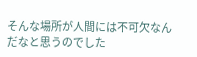そんな場所が人間には不可欠なんだなと思うのでした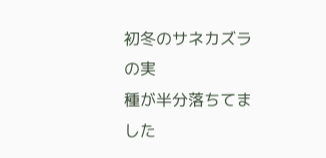初冬のサネカズラの実
種が半分落ちてました